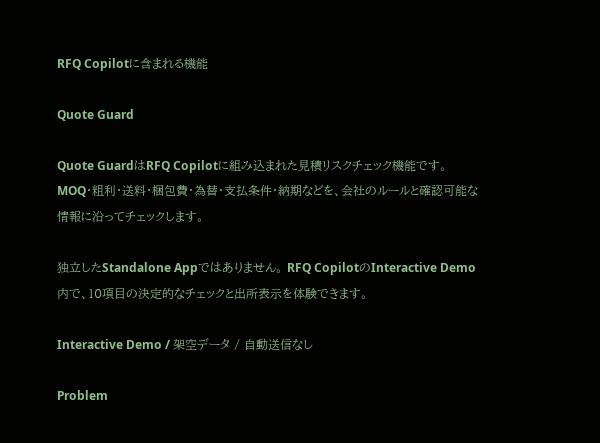RFQ Copilotに含まれる機能

Quote Guard

Quote GuardはRFQ Copilotに組み込まれた見積リスクチェック機能です。 MOQ・粗利・送料・梱包費・為替・支払条件・納期などを、会社のルールと確認可能な情報に沿ってチェックします。

独立したStandalone Appではありません。 RFQ CopilotのInteractive Demo内で、10項目の決定的なチェックと出所表示を体験できます。

Interactive Demo / 架空データ / 自動送信なし

Problem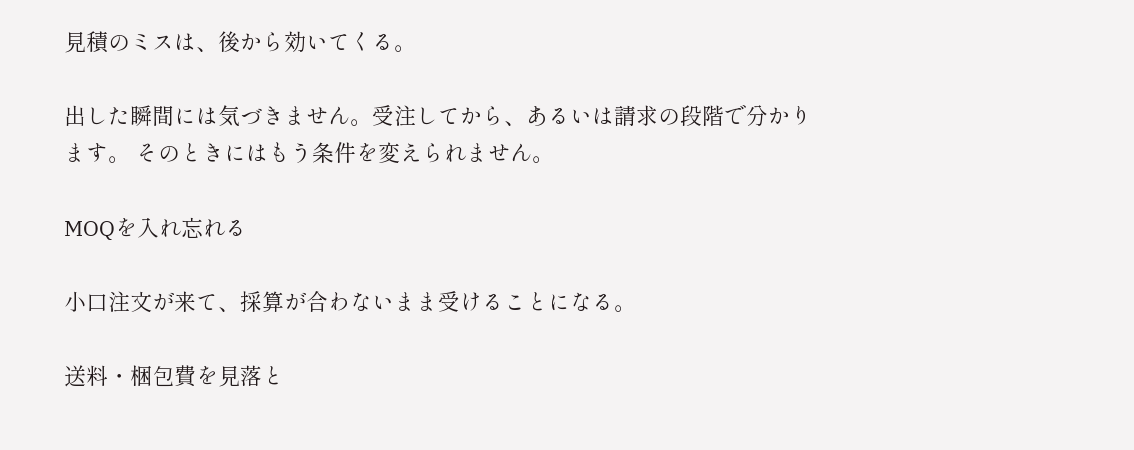見積のミスは、後から効いてくる。

出した瞬間には気づきません。受注してから、あるいは請求の段階で分かります。 そのときにはもう条件を変えられません。

MOQを入れ忘れる

小口注文が来て、採算が合わないまま受けることになる。

送料・梱包費を見落と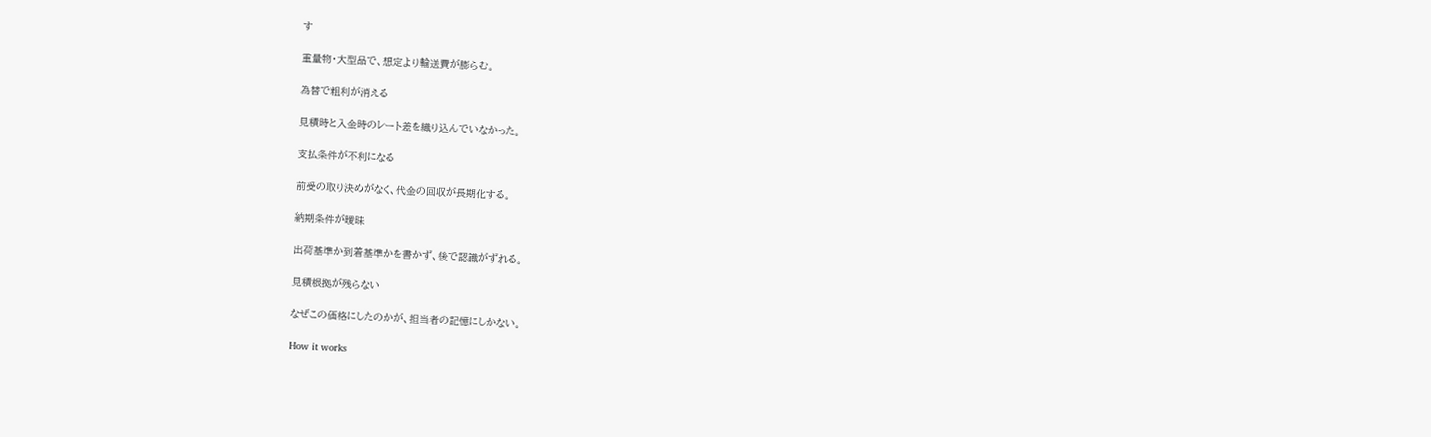す

重量物・大型品で、想定より輸送費が膨らむ。

為替で粗利が消える

見積時と入金時のレート差を織り込んでいなかった。

支払条件が不利になる

前受の取り決めがなく、代金の回収が長期化する。

納期条件が曖昧

出荷基準か到着基準かを書かず、後で認識がずれる。

見積根拠が残らない

なぜこの価格にしたのかが、担当者の記憶にしかない。

How it works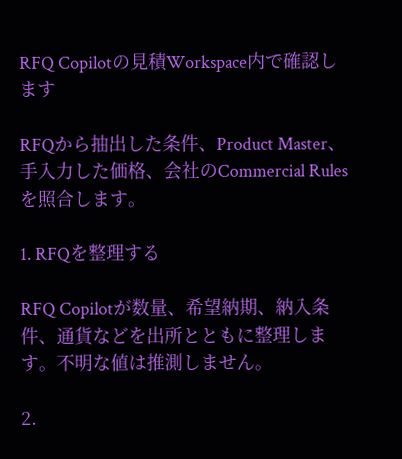RFQ Copilotの見積Workspace内で確認します

RFQから抽出した条件、Product Master、手入力した価格、会社のCommercial Rulesを照合します。

1. RFQを整理する

RFQ Copilotが数量、希望納期、納入条件、通貨などを出所とともに整理します。不明な値は推測しません。

2.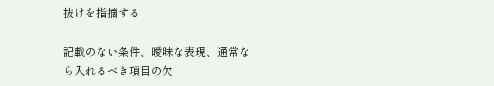抜けを指摘する

記載のない条件、曖昧な表現、通常なら入れるべき項目の欠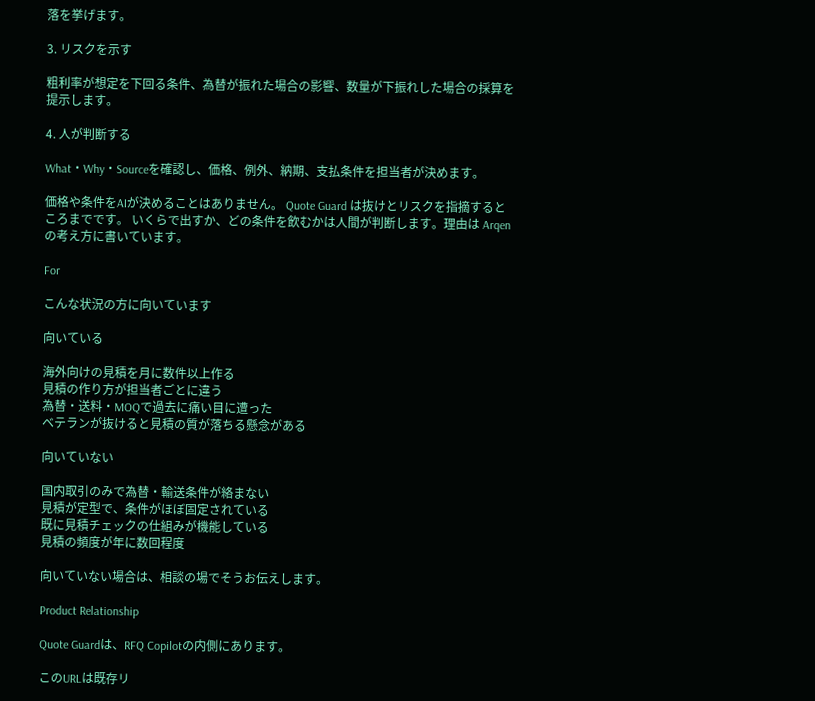落を挙げます。

3. リスクを示す

粗利率が想定を下回る条件、為替が振れた場合の影響、数量が下振れした場合の採算を提示します。

4. 人が判断する

What・Why・Sourceを確認し、価格、例外、納期、支払条件を担当者が決めます。

価格や条件をAIが決めることはありません。 Quote Guard は抜けとリスクを指摘するところまでです。 いくらで出すか、どの条件を飲むかは人間が判断します。理由は Arqenの考え方に書いています。

For

こんな状況の方に向いています

向いている

海外向けの見積を月に数件以上作る
見積の作り方が担当者ごとに違う
為替・送料・MOQで過去に痛い目に遭った
ベテランが抜けると見積の質が落ちる懸念がある

向いていない

国内取引のみで為替・輸送条件が絡まない
見積が定型で、条件がほぼ固定されている
既に見積チェックの仕組みが機能している
見積の頻度が年に数回程度

向いていない場合は、相談の場でそうお伝えします。

Product Relationship

Quote Guardは、RFQ Copilotの内側にあります。

このURLは既存リ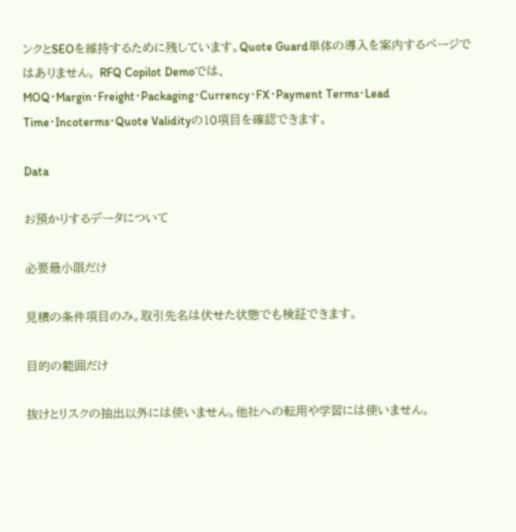ンクとSEOを維持するために残しています。Quote Guard単体の導入を案内するページではありません。 RFQ Copilot Demoでは、MOQ・Margin・Freight・Packaging・Currency・FX・Payment Terms・Lead Time・Incoterms・Quote Validityの10項目を確認できます。

Data

お預かりするデータについて

必要最小限だけ

見積の条件項目のみ。取引先名は伏せた状態でも検証できます。

目的の範囲だけ

抜けとリスクの抽出以外には使いません。他社への転用や学習には使いません。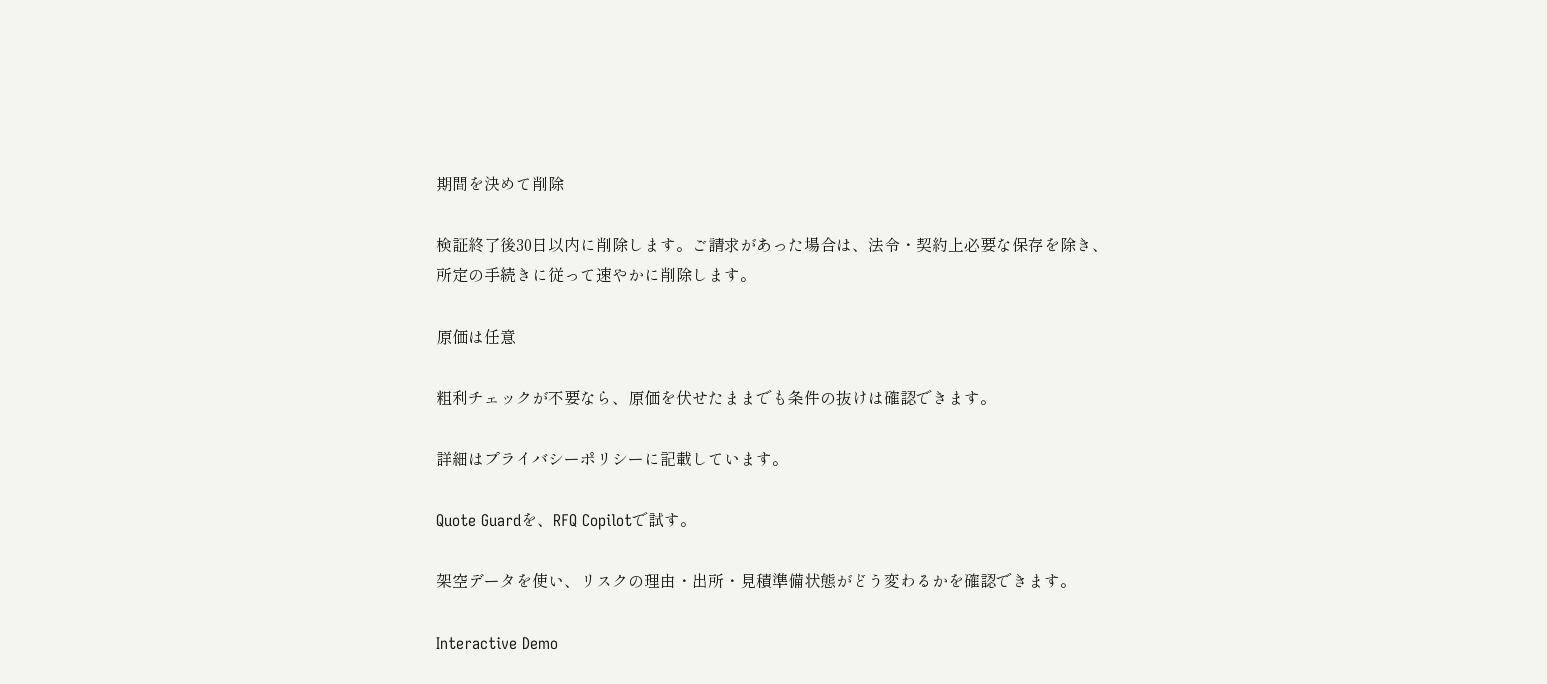期間を決めて削除

検証終了後30日以内に削除します。ご請求があった場合は、法令・契約上必要な保存を除き、所定の手続きに従って速やかに削除します。

原価は任意

粗利チェックが不要なら、原価を伏せたままでも条件の抜けは確認できます。

詳細はプライバシーポリシーに記載しています。

Quote Guardを、RFQ Copilotで試す。

架空データを使い、リスクの理由・出所・見積準備状態がどう変わるかを確認できます。

Interactive Demo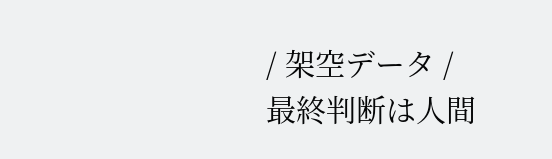/ 架空データ / 最終判断は人間